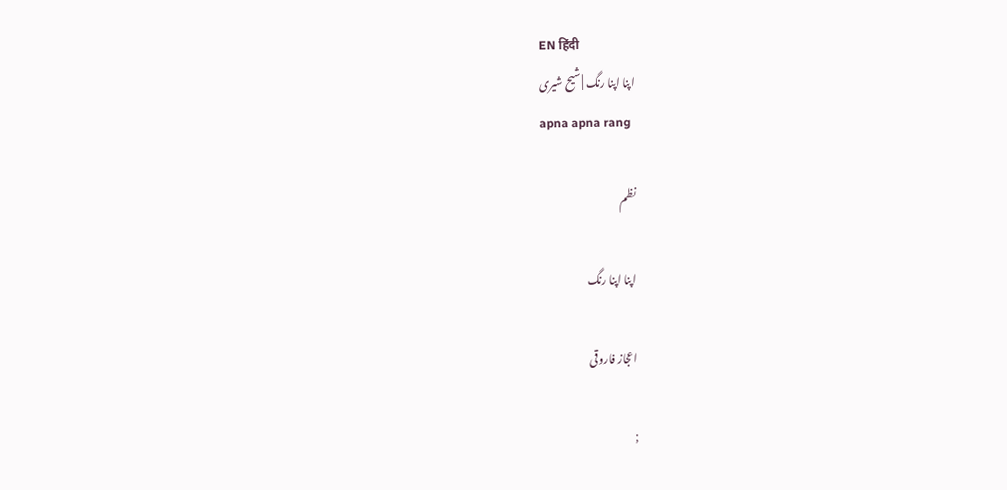EN हिंदी
اپنا اپنا رنگ | شیح شیری
apna apna rang

نظم

اپنا اپنا رنگ

اعجاز فاروقی

;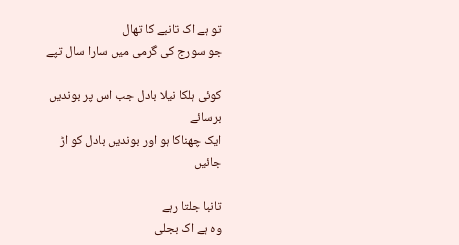تو ہے اک تانبے کا تھال
جو سورج کی گرمی میں سارا سال تپے

کوئی ہلکا نیلا بادل جب اس پر بوندیں برسائے
ایک چھناکا ہو اور بوندیں بادل کو اڑ جائیں

تانبا جلتا رہے
وہ ہے اک بجلی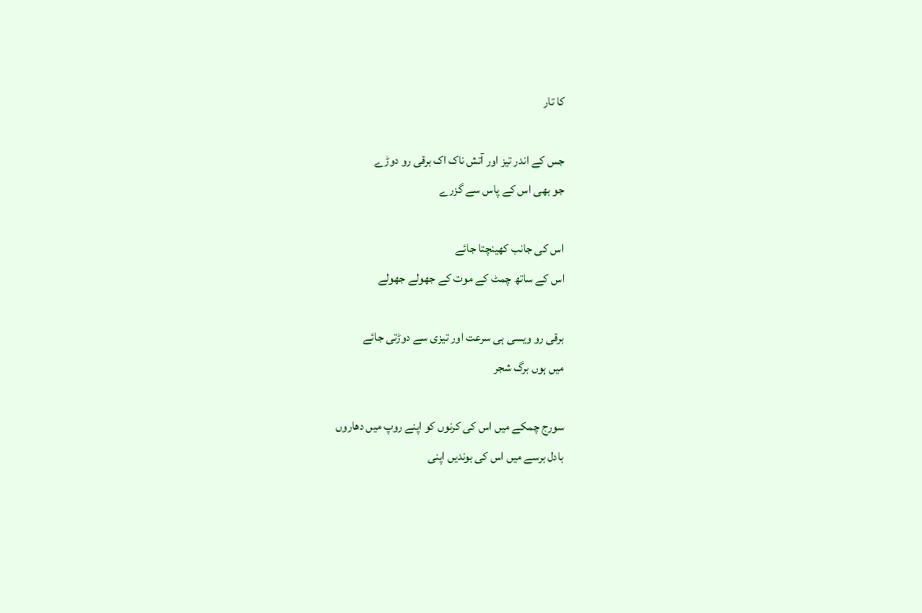کا تار

جس کے اندر تیز اور آتش ناک اک برقی رو دوڑے
جو بھی اس کے پاس سے گزرے

اس کی جانب کھینچتا جائے
اس کے ساتھ چمٹ کے موت کے جھولے جھولے

برقی رو ویسی ہی سرعت اور تیزی سے دوڑتی جائے
میں ہوں برگ شجر

سورج چمکے میں اس کی کرنوں کو اپنے روپ میں دھاروں
بادل برسے میں اس کی بوندیں اپنی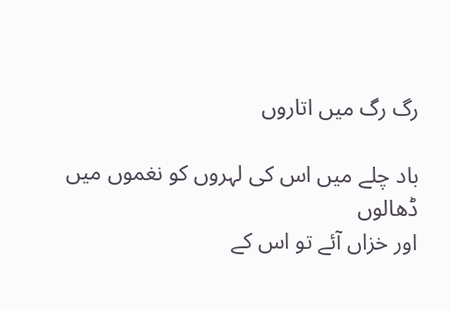رگ رگ میں اتاروں

باد چلے میں اس کی لہروں کو نغموں میں ڈھالوں
اور خزاں آئے تو اس کے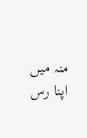منہ میں اپنا رس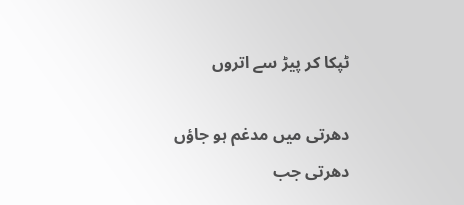ٹپکا کر پیڑ سے اتروں

دھرتی میں مدغم ہو جاؤں
دھرتی جب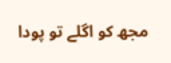مجھ کو اگلے تو پودا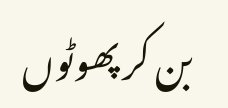بن کر پھوٹوں